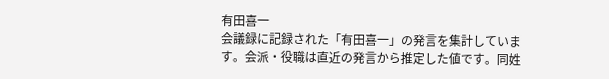有田喜一
会議録に記録された「有田喜一」の発言を集計しています。会派・役職は直近の発言から推定した値です。同姓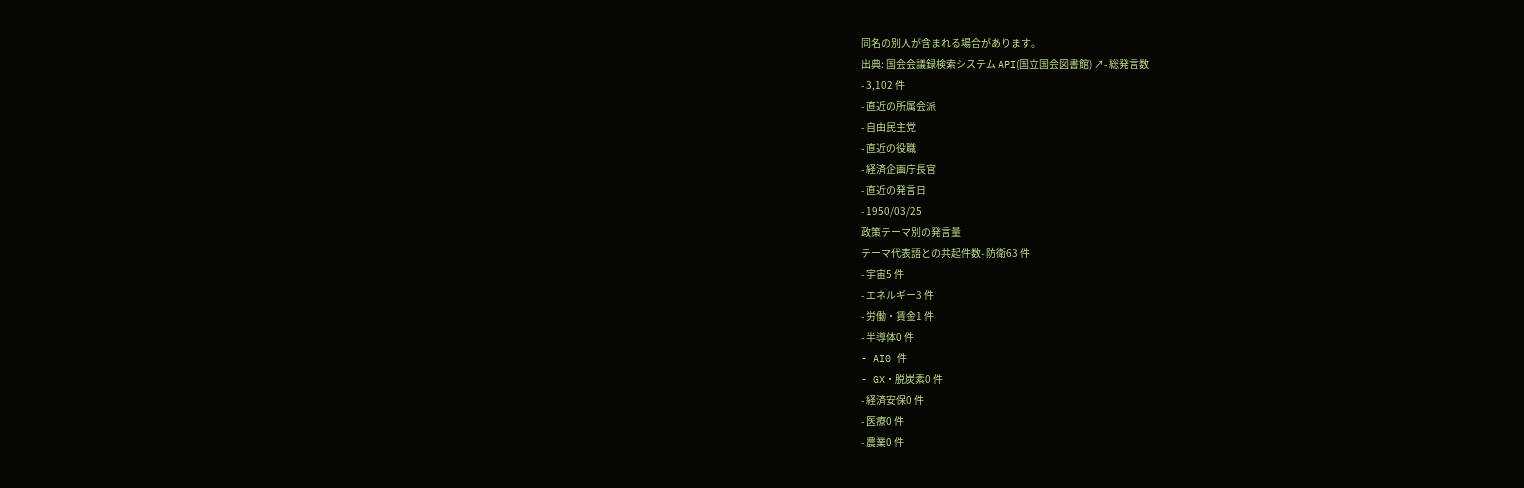同名の別人が含まれる場合があります。
出典: 国会会議録検索システム API(国立国会図書館) ↗- 総発言数
- 3,102 件
- 直近の所属会派
- 自由民主党
- 直近の役職
- 経済企画庁長官
- 直近の発言日
- 1950/03/25
政策テーマ別の発言量
テーマ代表語との共起件数- 防衛63 件
- 宇宙5 件
- エネルギー3 件
- 労働・賃金1 件
- 半導体0 件
- AI0 件
- GX・脱炭素0 件
- 経済安保0 件
- 医療0 件
- 農業0 件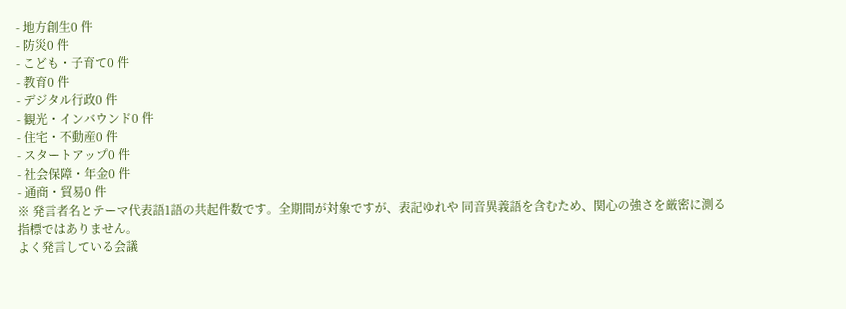- 地方創生0 件
- 防災0 件
- こども・子育て0 件
- 教育0 件
- デジタル行政0 件
- 観光・インバウンド0 件
- 住宅・不動産0 件
- スタートアップ0 件
- 社会保障・年金0 件
- 通商・貿易0 件
※ 発言者名とテーマ代表語1語の共起件数です。全期間が対象ですが、表記ゆれや 同音異義語を含むため、関心の強さを厳密に測る指標ではありません。
よく発言している会議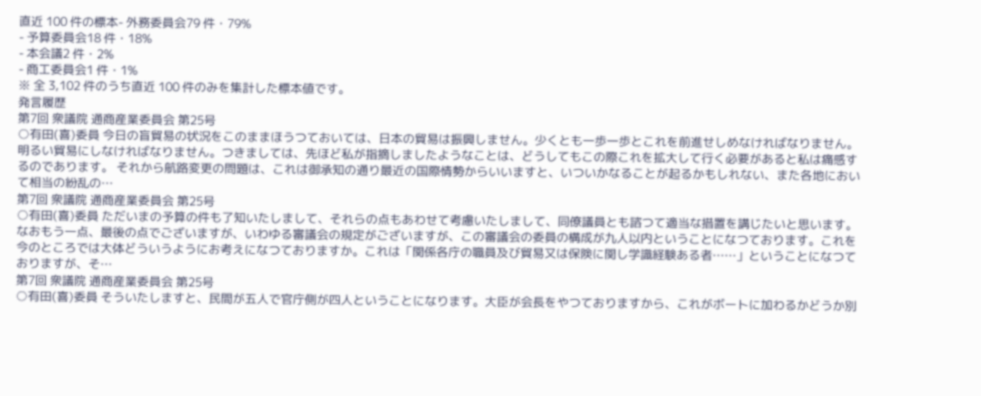直近 100 件の標本- 外務委員会79 件・79%
- 予算委員会18 件・18%
- 本会議2 件・2%
- 商工委員会1 件・1%
※ 全 3,102 件のうち直近 100 件のみを集計した標本値です。
発言履歴
第7回 衆議院 通商産業委員会 第25号
○有田(喜)委員 今日の盲貿易の状況をこのままほうつておいては、日本の貿易は振興しません。少くとも一歩一歩とこれを前進せしめなければなりません。明るい貿易にしなければなりません。つきましては、先ほど私が指摘しましたようなことは、どうしてもこの際これを拡大して行く必要があると私は痛感するのであります。 それから航路変更の問題は、これは御承知の通り最近の国際情勢からいいますと、いついかなることが起るかもしれない、また各地において相当の紛乱の…
第7回 衆議院 通商産業委員会 第25号
○有田(喜)委員 ただいまの予算の件も了知いたしまして、それらの点もあわせて考慮いたしまして、同僚議員とも諮つて適当な措置を講じたいと思います。 なおもう一点、最後の点でございますが、いわゆる審議会の規定がございますが、この審議会の委員の構成が九人以内ということになつております。これを今のところでは大体どういうようにお考えになつておりますか。これは「関係各庁の職員及び貿易又は保険に関し学識経験ある者……」ということになつておりますが、そ…
第7回 衆議院 通商産業委員会 第25号
○有田(喜)委員 そういたしますと、民間が五人で官庁側が四人ということになります。大臣が会長をやつておりますから、これがボートに加わるかどうか別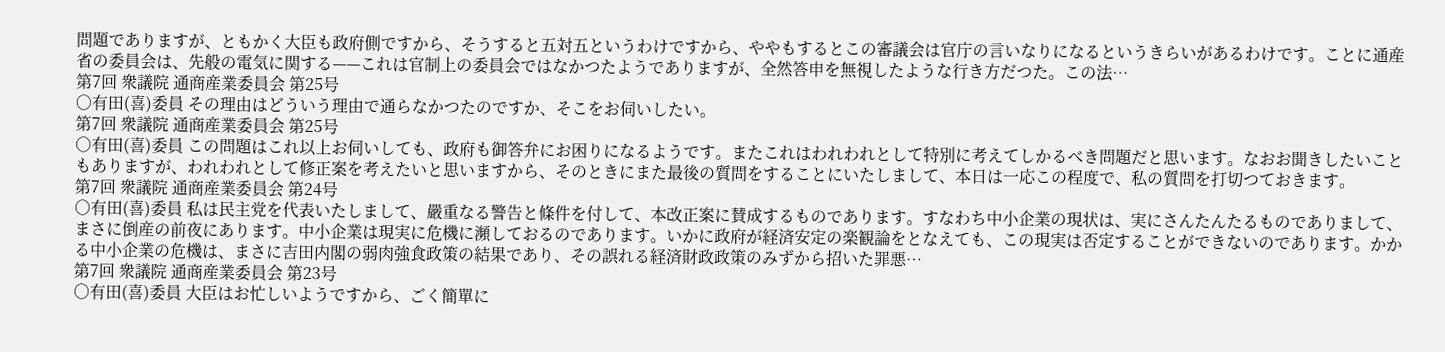問題でありますが、ともかく大臣も政府側ですから、そうすると五対五というわけですから、ややもするとこの審議会は官庁の言いなりになるというきらいがあるわけです。ことに通産省の委員会は、先般の電気に関する——これは官制上の委員会ではなかつたようでありますが、全然答申を無視したような行き方だつた。この法…
第7回 衆議院 通商産業委員会 第25号
○有田(喜)委員 その理由はどういう理由で通らなかつたのですか、そこをお伺いしたい。
第7回 衆議院 通商産業委員会 第25号
○有田(喜)委員 この問題はこれ以上お伺いしても、政府も御答弁にお困りになるようです。またこれはわれわれとして特別に考えてしかるべき問題だと思います。なおお聞きしたいこともありますが、われわれとして修正案を考えたいと思いますから、そのときにまた最後の質問をすることにいたしまして、本日は一応この程度で、私の質問を打切つておきます。
第7回 衆議院 通商産業委員会 第24号
○有田(喜)委員 私は民主党を代表いたしまして、嚴重なる警告と條件を付して、本改正案に賛成するものであります。すなわち中小企業の現状は、実にさんたんたるものでありまして、まさに倒産の前夜にあります。中小企業は現実に危機に瀕しておるのであります。いかに政府が経済安定の楽観論をとなえても、この現実は否定することができないのであります。かかる中小企業の危機は、まさに吉田内閣の弱肉強食政策の結果であり、その誤れる経済財政政策のみずから招いた罪悪…
第7回 衆議院 通商産業委員会 第23号
○有田(喜)委員 大臣はお忙しいようですから、ごく簡單に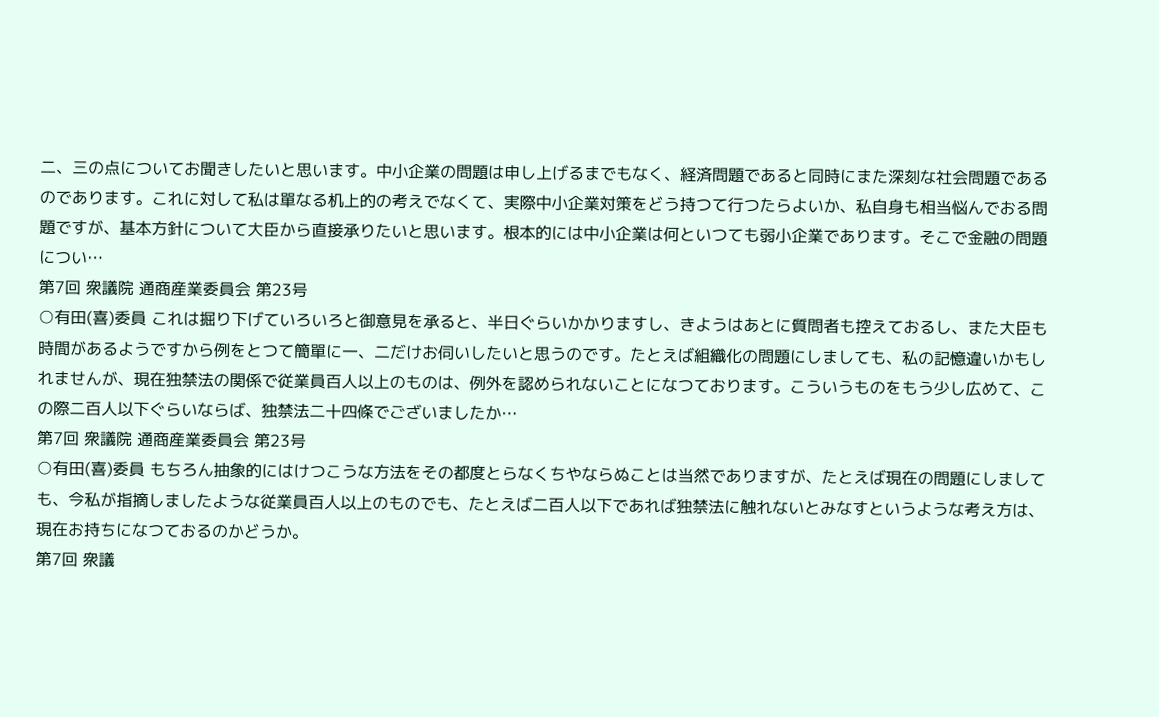二、三の点についてお聞きしたいと思います。中小企業の問題は申し上げるまでもなく、経済問題であると同時にまた深刻な社会問題であるのであります。これに対して私は單なる机上的の考えでなくて、実際中小企業対策をどう持つて行つたらよいか、私自身も相当悩んでおる問題ですが、基本方針について大臣から直接承りたいと思います。根本的には中小企業は何といつても弱小企業であります。そこで金融の問題につい…
第7回 衆議院 通商産業委員会 第23号
○有田(喜)委員 これは掘り下げていろいろと御意見を承ると、半日ぐらいかかりますし、きようはあとに質問者も控えておるし、また大臣も時間があるようですから例をとつて簡單に一、二だけお伺いしたいと思うのです。たとえば組織化の問題にしましても、私の記憶違いかもしれませんが、現在独禁法の関係で従業員百人以上のものは、例外を認められないことになつております。こういうものをもう少し広めて、この際二百人以下ぐらいならば、独禁法二十四條でございましたか…
第7回 衆議院 通商産業委員会 第23号
○有田(喜)委員 もちろん抽象的にはけつこうな方法をその都度とらなくちやならぬことは当然でありますが、たとえば現在の問題にしましても、今私が指摘しましたような従業員百人以上のものでも、たとえば二百人以下であれば独禁法に触れないとみなすというような考え方は、現在お持ちになつておるのかどうか。
第7回 衆議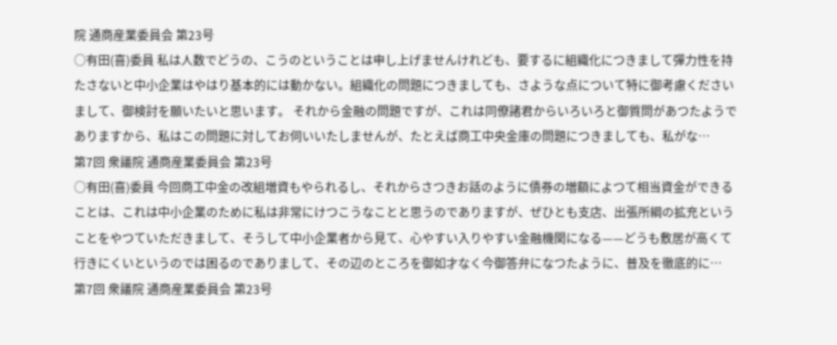院 通商産業委員会 第23号
○有田(喜)委員 私は人数でどうの、こうのということは申し上げませんけれども、要するに組織化につきまして彈力性を持たさないと中小企業はやはり基本的には動かない。組織化の問題につきましても、さような点について特に御考慮くださいまして、御検討を願いたいと思います。 それから金融の問題ですが、これは同僚諸君からいろいろと御質問があつたようでありますから、私はこの問題に対してお伺いいたしませんが、たとえば商工中央金庫の問題につきましても、私がな…
第7回 衆議院 通商産業委員会 第23号
○有田(喜)委員 今回商工中金の改組増資もやられるし、それからさつきお話のように債券の増額によつて相当資金ができることは、これは中小企業のために私は非常にけつこうなことと思うのでありますが、ぜひとも支店、出張所綱の拡充ということをやつていただきまして、そうして中小企業者から見て、心やすい入りやすい金融機関になる——どうも敷居が高くて行きにくいというのでは困るのでありまして、その辺のところを御如才なく今御答弁になつたように、普及を徹底的に…
第7回 衆議院 通商産業委員会 第23号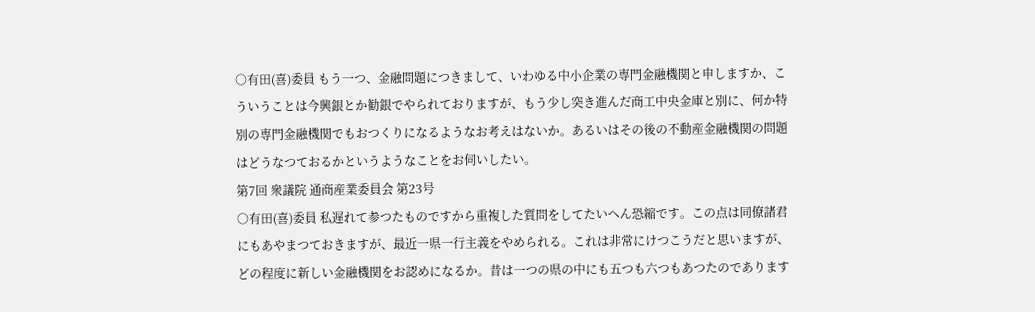○有田(喜)委員 もう一つ、金融問題につきまして、いわゆる中小企業の専門金融機関と申しますか、こういうことは今興銀とか勧銀でやられておりますが、もう少し突き進んだ商工中央金庫と別に、何か特別の専門金融機関でもおつくりになるようなお考えはないか。あるいはその後の不動産金融機関の問題はどうなつておるかというようなことをお伺いしたい。
第7回 衆議院 通商産業委員会 第23号
○有田(喜)委員 私遅れて参つたものですから重複した質問をしてたいへん恐縮です。この点は同僚諸君にもあやまつておきますが、最近一県一行主義をやめられる。これは非常にけつこうだと思いますが、どの程度に新しい金融機関をお認めになるか。昔は一つの県の中にも五つも六つもあつたのであります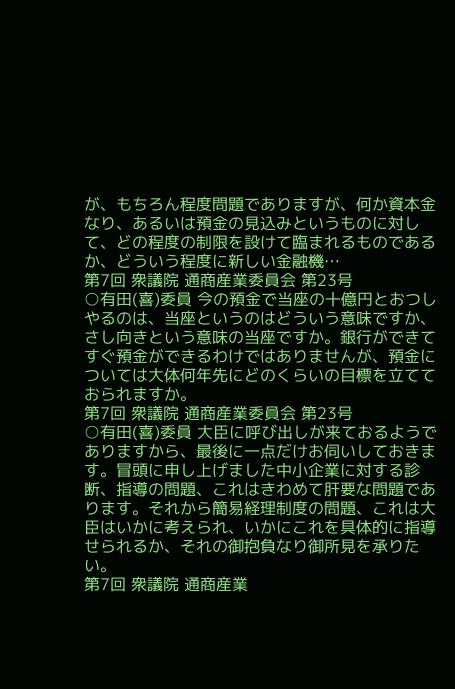が、もちろん程度問題でありますが、何か資本金なり、あるいは預金の見込みというものに対して、どの程度の制限を設けて臨まれるものであるか、どういう程度に新しい金融機…
第7回 衆議院 通商産業委員会 第23号
○有田(喜)委員 今の預金で当座の十億円とおつしやるのは、当座というのはどういう意味ですか、さし向きという意味の当座ですか。銀行ができてすぐ預金ができるわけではありませんが、預金については大体何年先にどのくらいの目標を立てておられますか。
第7回 衆議院 通商産業委員会 第23号
○有田(喜)委員 大臣に呼び出しが来ておるようでありますから、最後に一点だけお伺いしておきます。冒頭に申し上げました中小企業に対する診断、指導の問題、これはきわめて肝要な問題であります。それから簡易経理制度の問題、これは大臣はいかに考えられ、いかにこれを具体的に指導せられるか、それの御抱負なり御所見を承りたい。
第7回 衆議院 通商産業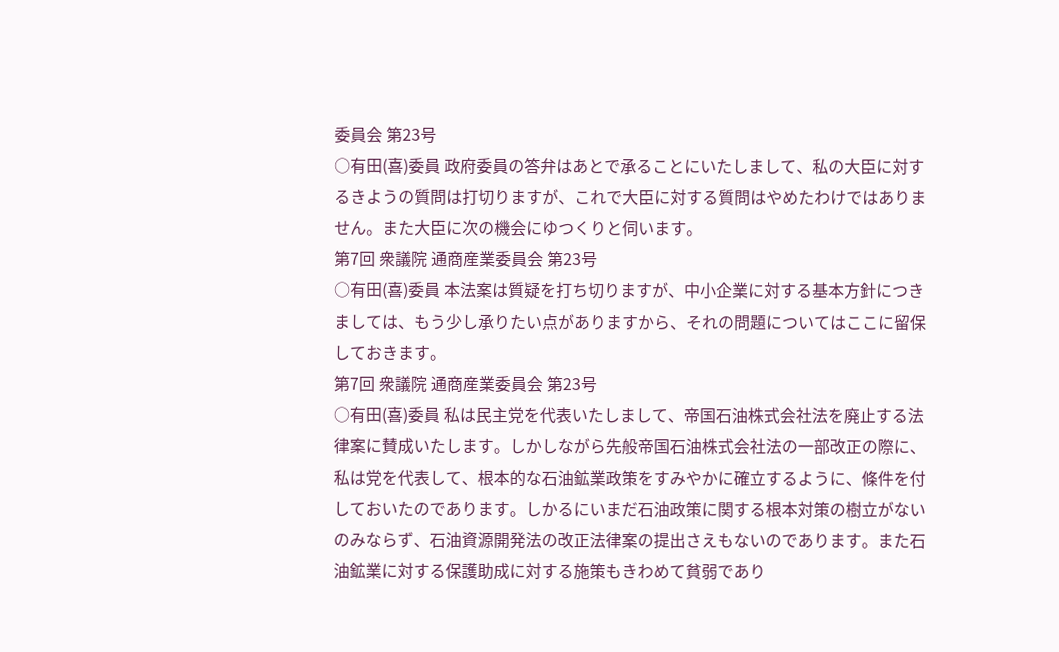委員会 第23号
○有田(喜)委員 政府委員の答弁はあとで承ることにいたしまして、私の大臣に対するきようの質問は打切りますが、これで大臣に対する質問はやめたわけではありません。また大臣に次の機会にゆつくりと伺います。
第7回 衆議院 通商産業委員会 第23号
○有田(喜)委員 本法案は質疑を打ち切りますが、中小企業に対する基本方針につきましては、もう少し承りたい点がありますから、それの問題についてはここに留保しておきます。
第7回 衆議院 通商産業委員会 第23号
○有田(喜)委員 私は民主党を代表いたしまして、帝国石油株式会社法を廃止する法律案に賛成いたします。しかしながら先般帝国石油株式会社法の一部改正の際に、私は党を代表して、根本的な石油鉱業政策をすみやかに確立するように、條件を付しておいたのであります。しかるにいまだ石油政策に関する根本対策の樹立がないのみならず、石油資源開発法の改正法律案の提出さえもないのであります。また石油鉱業に対する保護助成に対する施策もきわめて貧弱であり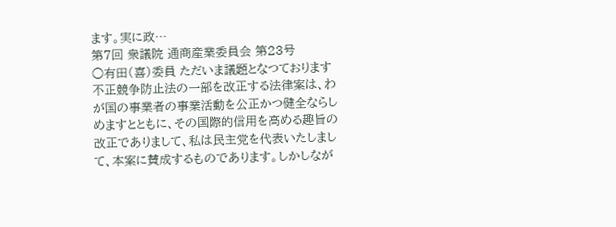ます。実に政…
第7回 衆議院 通商産業委員会 第23号
○有田(喜)委員 ただいま議題となつております不正競争防止法の一部を改正する法律案は、わが国の事業者の事業活動を公正かつ健全ならしめますとともに、その国際的信用を高める趣旨の改正でありまして、私は民主党を代表いたしまして、本案に賛成するものであります。しかしなが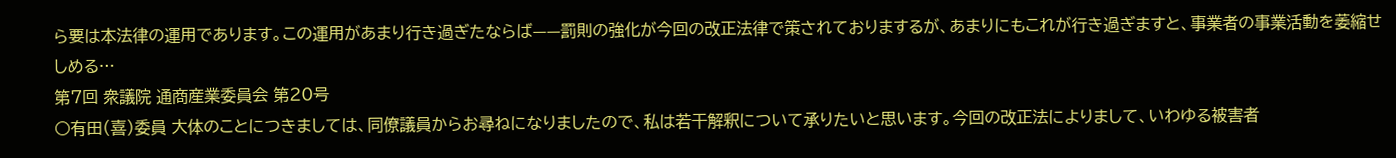ら要は本法律の運用であります。この運用があまり行き過ぎたならば——罰則の強化が今回の改正法律で策されておりまするが、あまりにもこれが行き過ぎますと、事業者の事業活動を萎縮せしめる…
第7回 衆議院 通商産業委員会 第20号
○有田(喜)委員 大体のことにつきましては、同僚議員からお尋ねになりましたので、私は若干解釈について承りたいと思います。今回の改正法によりまして、いわゆる被害者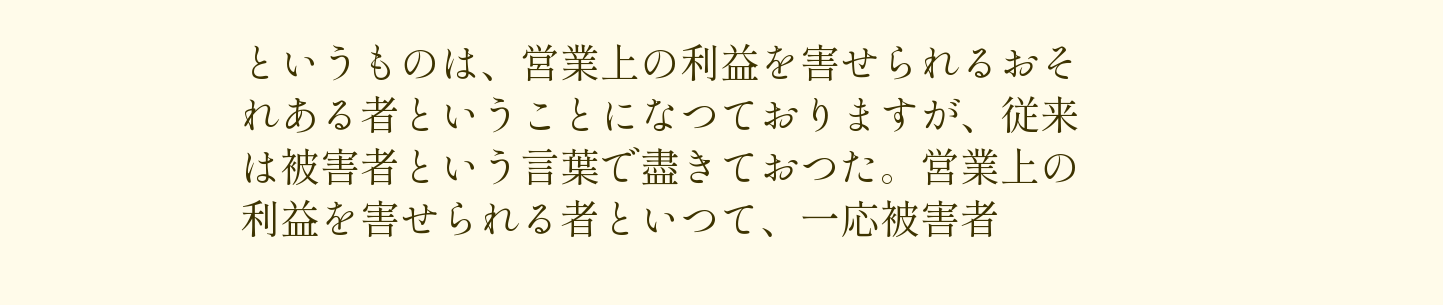というものは、営業上の利益を害せられるおそれある者ということになつておりますが、従来は被害者という言葉で盡きておつた。営業上の利益を害せられる者といつて、一応被害者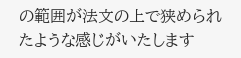の範囲が法文の上で狭められたような感じがいたします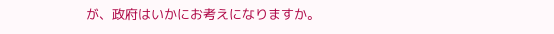が、政府はいかにお考えになりますか。